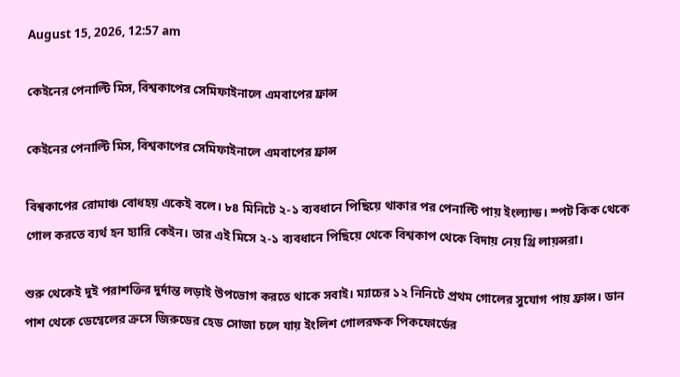August 15, 2026, 12:57 am

কেইনের পেনাল্টি মিস, বিশ্বকাপের সেমিফাইনালে এমবাপের ফ্রান্স

কেইনের পেনাল্টি মিস, বিশ্বকাপের সেমিফাইনালে এমবাপের ফ্রান্স

বিশ্বকাপের রোমাঞ্চ বোধহয় একেই বলে। ৮৪ মিনিটে ২-১ ব্যবধানে পিছিয়ে থাকার পর পেনাল্টি পায় ইংল্যান্ড। স্পট কিক থেকে গোল করতে ব্যর্থ হন হ্যারি কেইন। তার এই মিসে ২-১ ব্যবধানে পিছিয়ে থেকে বিশ্বকাপ থেকে বিদায় নেয় থ্রি লায়ন্সরা।

শুরু থেকেই দুই পরাশক্তির দুর্দান্ত লড়াই উপভোগ করতে থাকে সবাই। ম্যাচের ১২ নিনিটে প্রথম গোলের সুযোগ পায় ফ্রান্স। ডান পাশ থেকে ডেম্বেলের ক্রসে জিরুডের হেড সোজা চলে যায় ইংলিশ গোলরক্ষক পিকফোর্ডের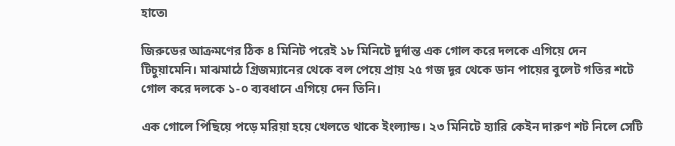হাতে৷

জিরুডের আক্রমণের ঠিক ৪ মিনিট পরেই ১৮ মিনিটে দুর্দান্ত এক গোল করে দলকে এগিয়ে দেন টিচুয়ামেনি। মাঝমাঠে গ্রিজম্যানের থেকে বল পেয়ে প্রায় ২৫ গজ দূর থেকে ডান পায়ের বুলেট গতির শটে গোল করে দলকে ১-০ ব্যবধানে এগিয়ে দেন তিনি।

এক গোলে পিছিয়ে পড়ে মরিয়া হয়ে খেলতে থাকে ইংল্যান্ড। ২৩ মিনিটে হ্যারি কেইন দারুণ শট নিলে সেটি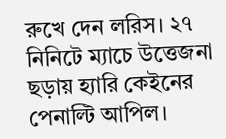রুখে দেন লরিস। ২৭ নিনিটে ম্যাচে উত্তেজনা ছড়ায় হ্যারি কেইনের পেনাল্টি আপিল।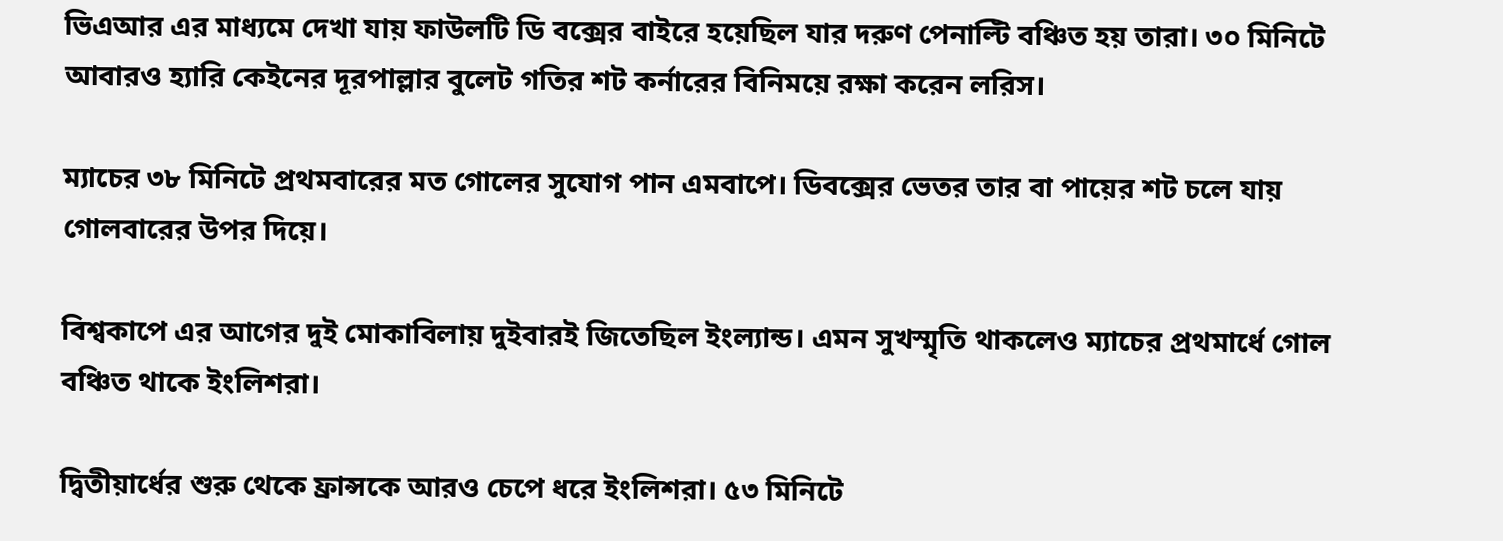ভিএআর এর মাধ্যমে দেখা যায় ফাউলটি ডি বক্সের বাইরে হয়েছিল যার দরুণ পেনাল্টি বঞ্চিত হয় তারা। ৩০ মিনিটে আবারও হ্যারি কেইনের দূরপাল্লার বুলেট গতির শট কর্নারের বিনিময়ে রক্ষা করেন লরিস।

ম্যাচের ৩৮ মিনিটে প্রথমবারের মত গোলের সুযোগ পান এমবাপে। ডিবক্সের ভেতর তার বা পায়ের শট চলে যায় গোলবারের উপর দিয়ে।

বিশ্বকাপে এর আগের দুই মোকাবিলায় দুইবারই জিতেছিল ইংল্যান্ড। এমন সুখস্মৃতি থাকলেও ম্যাচের প্রথমার্ধে গোল বঞ্চিত থাকে ইংলিশরা।

দ্বিতীয়ার্ধের শুরু থেকে ফ্রান্সকে আরও চেপে ধরে ইংলিশরা। ৫৩ মিনিটে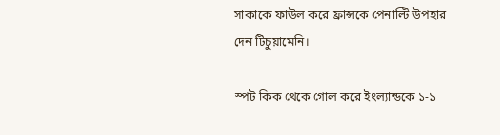সাকাকে ফাউল করে ফ্রান্সকে পেনাল্টি উপহার দেন টিচুয়ামেনি।

স্পট কিক থেকে গোল করে ইংল্যান্ডকে ১-১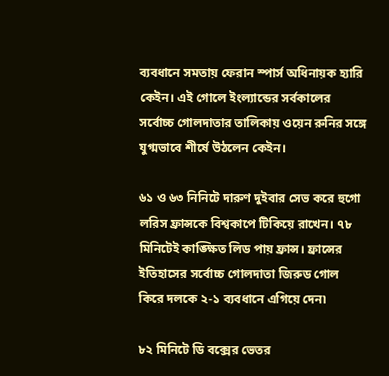ব্যবধানে সমতায় ফেরান স্পার্স অধিনায়ক হ্যারি কেইন। এই গোলে ইংল্যান্ডের সর্বকালের সর্বোচ্চ গোলদাতার তালিকায় ওয়েন রুনির সঙ্গে যুগ্মভাবে শীর্ষে উঠলেন কেইন।

৬১ ও ৬৩ নিনিটে দারুণ দুইবার সেভ করে হুগো লরিস ফ্রান্সকে বিশ্বকাপে টিকিয়ে রাখেন। ৭৮ মিনিটেই কাঙ্ক্ষিত লিড পায় ফ্রান্স। ফ্রান্সের ইতিহাসের সর্বোচ্চ গোলদাতা জিরুড গোল কিরে দলকে ২-১ ব্যবধানে এগিয়ে দেন৷

৮২ মিনিটে ডি বক্সের ভেতর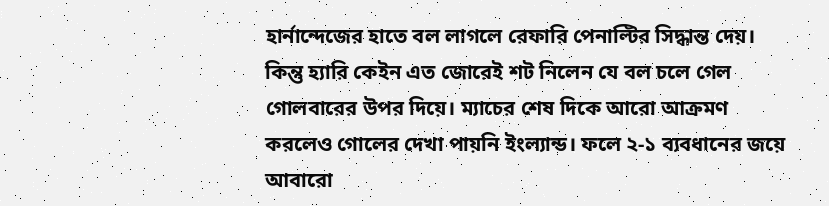হার্নান্দেজের হাতে বল লাগলে রেফারি পেনাল্টির সিদ্ধান্ত দেয়। কিন্তু হ্যারি কেইন এত জোরেই শট নিলেন যে বল চলে গেল গোলবারের উপর দিয়ে। ম্যাচের শেষ দিকে আরো আক্রমণ করলেও গোলের দেখা পায়নি ইংল্যান্ড। ফলে ২-১ ব্যবধানের জয়ে আবারো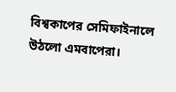বিশ্বকাপের সেমিফাইনালে উঠলো এমবাপেরা।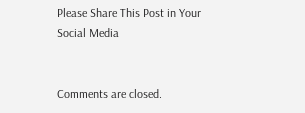Please Share This Post in Your Social Media


Comments are closed.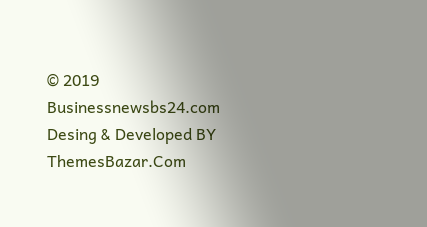© 2019 Businessnewsbs24.com
Desing & Developed BY ThemesBazar.Com